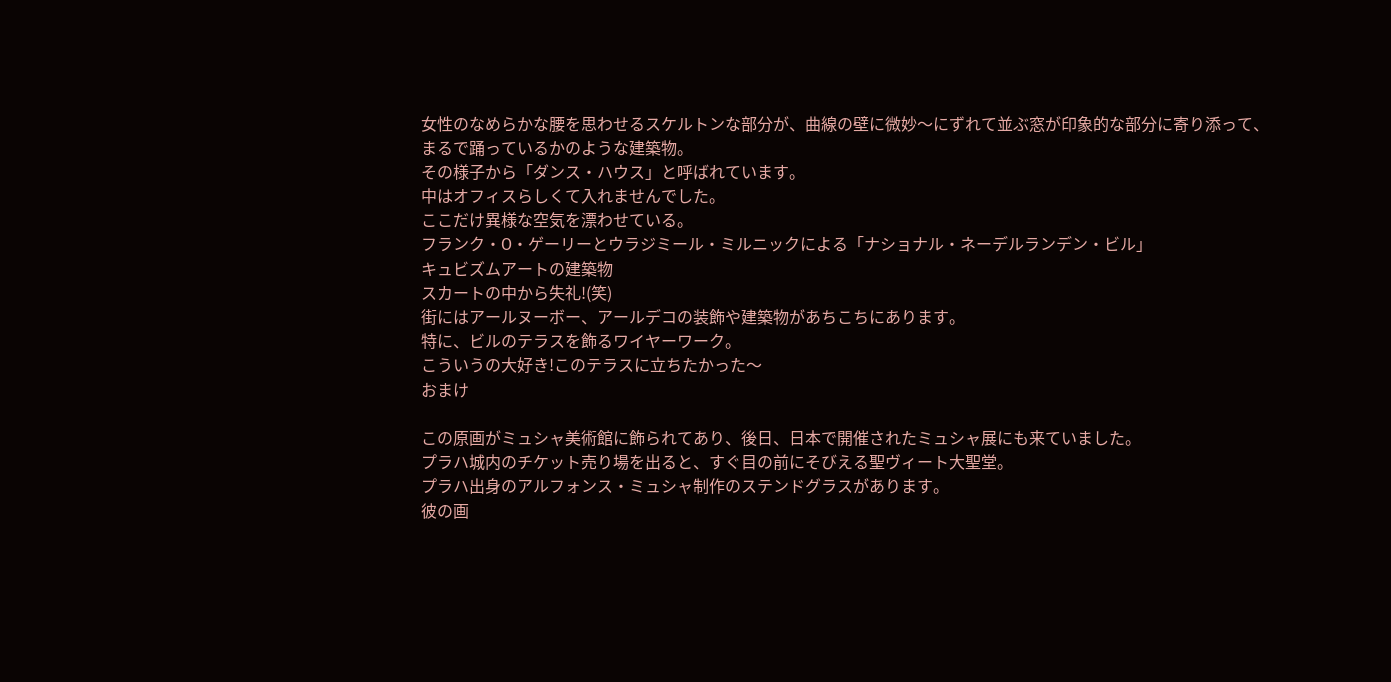女性のなめらかな腰を思わせるスケルトンな部分が、曲線の壁に微妙〜にずれて並ぶ窓が印象的な部分に寄り添って、
まるで踊っているかのような建築物。
その様子から「ダンス・ハウス」と呼ばれています。
中はオフィスらしくて入れませんでした。
ここだけ異様な空気を漂わせている。
フランク・O・ゲーリーとウラジミール・ミルニックによる「ナショナル・ネーデルランデン・ビル」
キュビズムアートの建築物
スカートの中から失礼!(笑)
街にはアールヌーボー、アールデコの装飾や建築物があちこちにあります。
特に、ビルのテラスを飾るワイヤーワーク。
こういうの大好き!このテラスに立ちたかった〜
おまけ

この原画がミュシャ美術館に飾られてあり、後日、日本で開催されたミュシャ展にも来ていました。
プラハ城内のチケット売り場を出ると、すぐ目の前にそびえる聖ヴィート大聖堂。
プラハ出身のアルフォンス・ミュシャ制作のステンドグラスがあります。
彼の画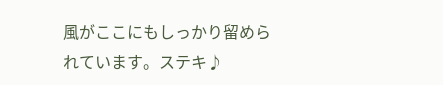風がここにもしっかり留められています。ステキ♪